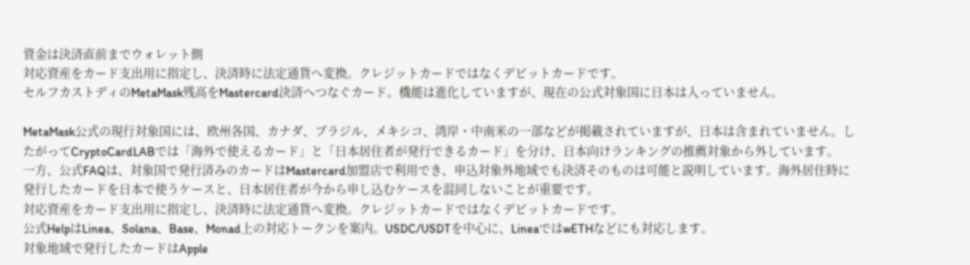資金は決済直前までウォレット側
対応資産をカード支出用に指定し、決済時に法定通貨へ変換。クレジットカードではなくデビットカードです。
セルフカストディのMetaMask残高をMastercard決済へつなぐカード。機能は進化していますが、現在の公式対象国に日本は入っていません。

MetaMask公式の現行対象国には、欧州各国、カナダ、ブラジル、メキシコ、湾岸・中南米の一部などが掲載されていますが、日本は含まれていません。したがってCryptoCardLABでは「海外で使えるカード」と「日本居住者が発行できるカード」を分け、日本向けランキングの推薦対象から外しています。
一方、公式FAQは、対象国で発行済みのカードはMastercard加盟店で利用でき、申込対象外地域でも決済そのものは可能と説明しています。海外居住時に発行したカードを日本で使うケースと、日本居住者が今から申し込むケースを混同しないことが重要です。
対応資産をカード支出用に指定し、決済時に法定通貨へ変換。クレジットカードではなくデビットカードです。
公式HelpはLinea、Solana、Base、Monad上の対応トークンを案内。USDC/USDTを中心に、LineaではwETHなどにも対応します。
対象地域で発行したカードはApple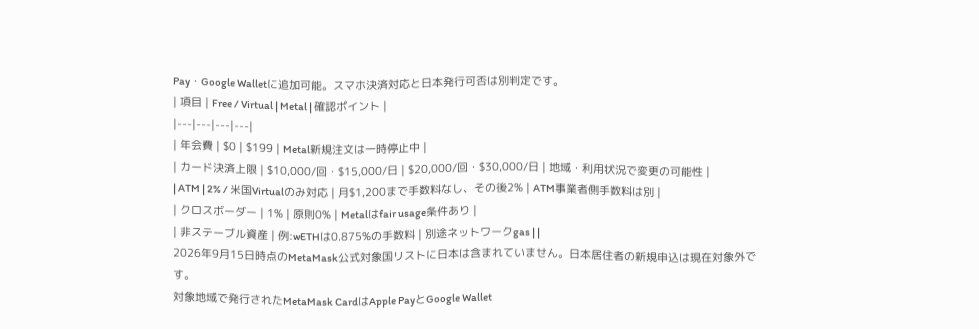Pay・Google Walletに追加可能。スマホ決済対応と日本発行可否は別判定です。
| 項目 | Free / Virtual | Metal | 確認ポイント |
|---|---|---|---|
| 年会費 | $0 | $199 | Metal新規注文は一時停止中 |
| カード決済上限 | $10,000/回・$15,000/日 | $20,000/回・$30,000/日 | 地域・利用状況で変更の可能性 |
| ATM | 2% / 米国Virtualのみ対応 | 月$1,200まで手数料なし、その後2% | ATM事業者側手数料は別 |
| クロスボーダー | 1% | 原則0% | Metalはfair usage条件あり |
| 非ステーブル資産 | 例:wETHは0.875%の手数料 | 別途ネットワークgas | |
2026年9月15日時点のMetaMask公式対象国リストに日本は含まれていません。日本居住者の新規申込は現在対象外です。
対象地域で発行されたMetaMask CardはApple PayとGoogle Wallet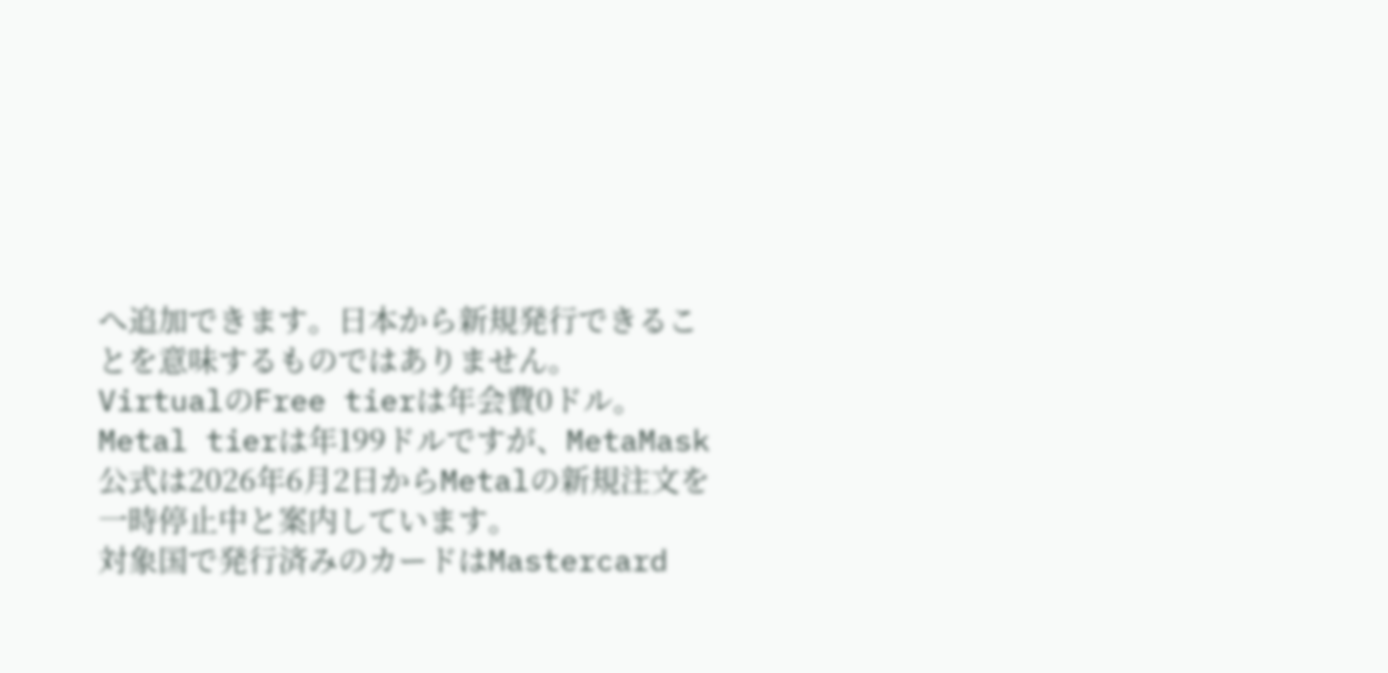へ追加できます。日本から新規発行できることを意味するものではありません。
VirtualのFree tierは年会費0ドル。Metal tierは年199ドルですが、MetaMask公式は2026年6月2日からMetalの新規注文を一時停止中と案内しています。
対象国で発行済みのカードはMastercard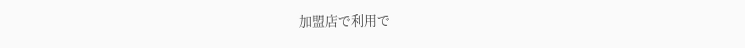加盟店で利用で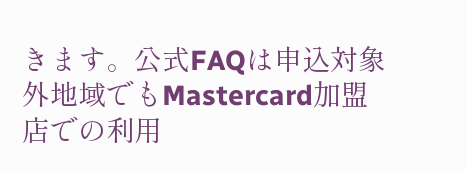きます。公式FAQは申込対象外地域でもMastercard加盟店での利用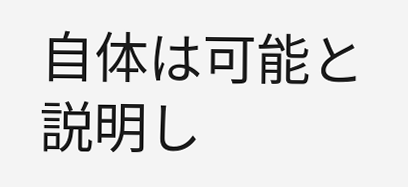自体は可能と説明し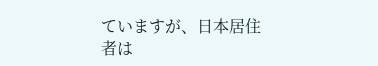ていますが、日本居住者は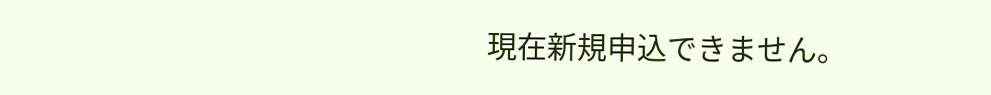現在新規申込できません。